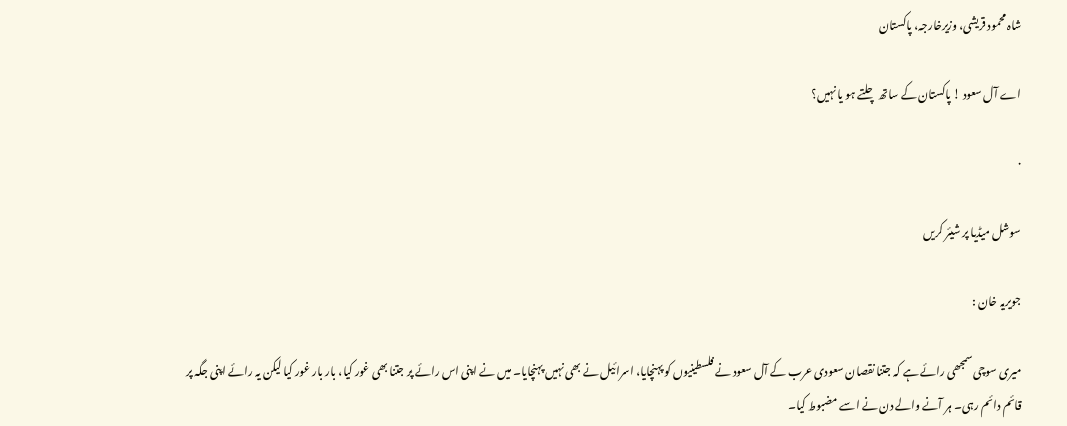شاہ محمود قریشی، وزیرخارجہ، پاکستان

اے آل سعود ! پاکستان کے ساتھ چلتے ہو یا نہیں؟

·

سوشل میڈیا پر شیئر کریں

جویریہ خان :

میری سوچی سمجھی رائے ہے کہ جتنا نقصان سعودی عرب کے آل سعود نے فلسطینیوں کو پہنچایا، اسرائیل نے بھی نہیں پہنچایا۔ میں نے اپنی اس رائے پر جتنا بھی غور کیا، بار بار غور کیا لیکن یہ رائے اپنی جگہ پر قائم دائم رہی۔ ہر آنے والے دن نے اسے مضبوط کیا۔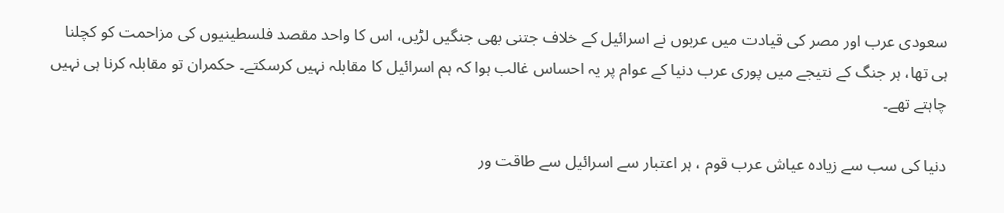سعودی عرب اور مصر کی قیادت میں عربوں نے اسرائیل کے خلاف جتنی بھی جنگیں لڑیں، اس کا واحد مقصد فلسطینیوں کی مزاحمت کو کچلنا ہی تھا، ہر جنگ کے نتیجے میں پوری عرب دنیا کے عوام پر یہ احساس غالب ہوا کہ ہم اسرائیل کا مقابلہ نہیں کرسکتے۔ حکمران تو مقابلہ کرنا ہی نہیں چاہتے تھے۔

دنیا کی سب سے زیادہ عیاش عرب قوم ، ہر اعتبار سے اسرائیل سے طاقت ور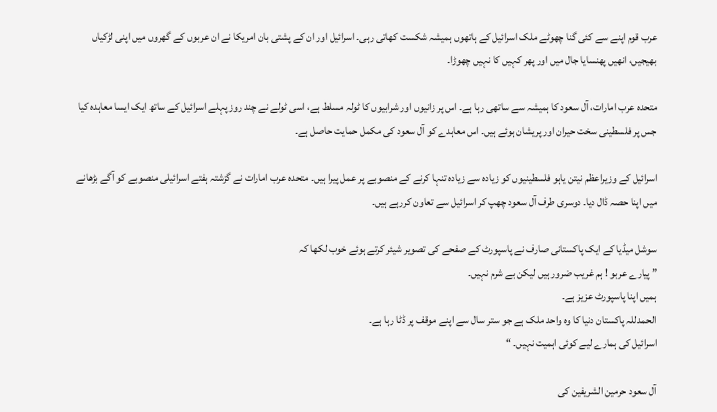عرب قوم اپنے سے کئی گنا چھوٹے ملک اسرائیل کے ہاتھوں ہمیشہ شکست کھاتی رہی۔ اسرائیل اور ان کے پشتی بان امریکا نے ان عربوں کے گھروں میں اپنی لڑکیاں بھیجیں، انھیں پھنسایا جال میں اور پھر کہیں کا نہیں چھوڑا۔

متحدہ عرب امارات، آل سعود کا ہمیشہ سے ساتھی رہا ہے۔ اس پر زانیوں اور شرابیوں کا ٹولہ مسلط ہے، اسی ٹولے نے چند روز پہلے اسرائیل کے ساتھ ایک ایسا معاہدہ کیا جس پر فلسطینی سخت حیران اور پریشان ہوئے ہیں۔ اس معاہدے کو آل سعود کی مکمل حمایت حاصل ہے۔

اسرائیل کے وزیراعظم نیتن یاہو فلسطینیوں کو زیادہ سے زیادہ تنہا کرنے کے منصوبے پر عمل پیرا ہیں۔ متحدہ عرب امارات نے گزشتہ ہفتے اسرائیلی منصوبے کو آگے بڑھانے میں اپنا حصہ ڈال دیا۔ دوسری طرف آل سعود چھپ کر اسرائیل سے تعاون کررہے ہیں۔

سوشل میڈیا کے ایک پاکستانی صارف نے پاسپورٹ کے صفحے کی تصویر شیئر کرتے ہوئے خوب لکھا کہ
” پیارے عربو ! ہم غریب ضرور ہیں لیکن بے شرم نہیں۔
ہمیں اپنا پاسپورٹ عزیز ہے۔
الحمدللہ پاکستان دنیا کا وہ واحد ملک ہے جو ستر سال سے اپنے موقف پر ڈٹا رہا ہے۔
اسرائیل کی ہمارے لیے کوئی اہمیت نہیں۔ “

آل سعود حرمین الشریفین کی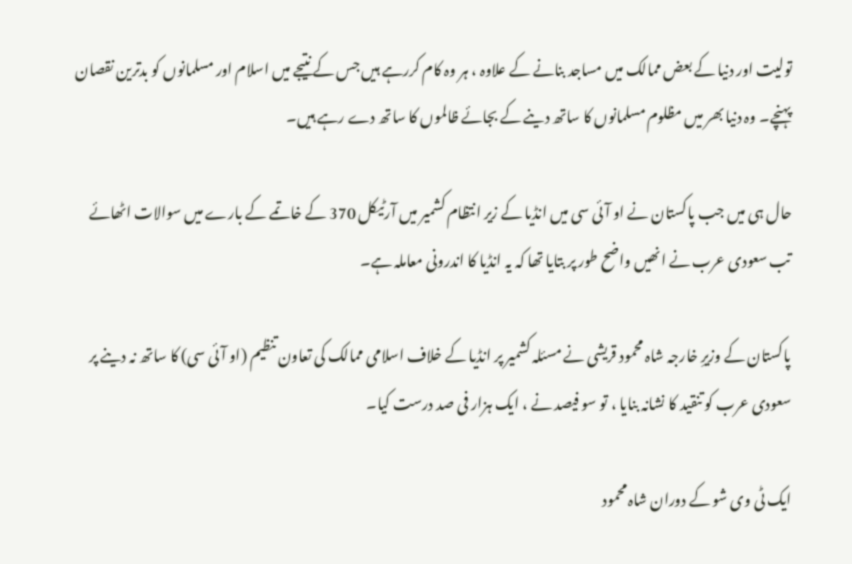تولیت اور دنیا کے بعض ممالک میں مساجد بنانے کے علاوہ ، ہر وہ کام کررہے ہیں جس کے نتیجے میں اسلام اور مسلمانوں کو بدترین نقصان پہنچے۔ وہ دنیا بھر میں مظلوم مسلمانوں کا ساتھ دینے کے بجائے ظالموں کا ساتھ دے رہے ہیں۔

حال ہی میں جب پاکستان نے او آئی سی میں انڈیا کے زیر انتظام کشمیر میں آرٹیکل 370 کے خاتمے کے بارے میں سوالات اٹھائے تب سعودی عرب نے انھیں واضح طور پر بتایا تھا کہ یہ انڈیا کا اندرونی معاملہ ہے۔

پاکستان کے وزیرِ خارجہ شاہ محمود قریشی نے مسئلہ کشمیر پر انڈیا کے خلاف اسلامی ممالک کی تعاون تنظیم (او آئی سی) کا ساتھ نہ دینے پر سعودی عرب کو تنقید کا نشانہ بنایا ، تو سو فیصد نے ، ایک ہزار فی صد درست کیا۔

ایک ٹی وی شو کے دوران شاہ محمود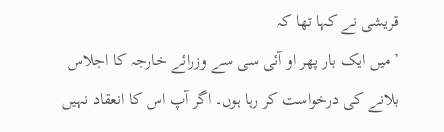قریشی نے کہا تھا کہ
’میں ایک بار پھر او آئی سی سے وزرائے خارجہ کا اجلاس بلانے کی درخواست کر رہا ہوں۔ اگر آپ اس کا انعقاد نہیں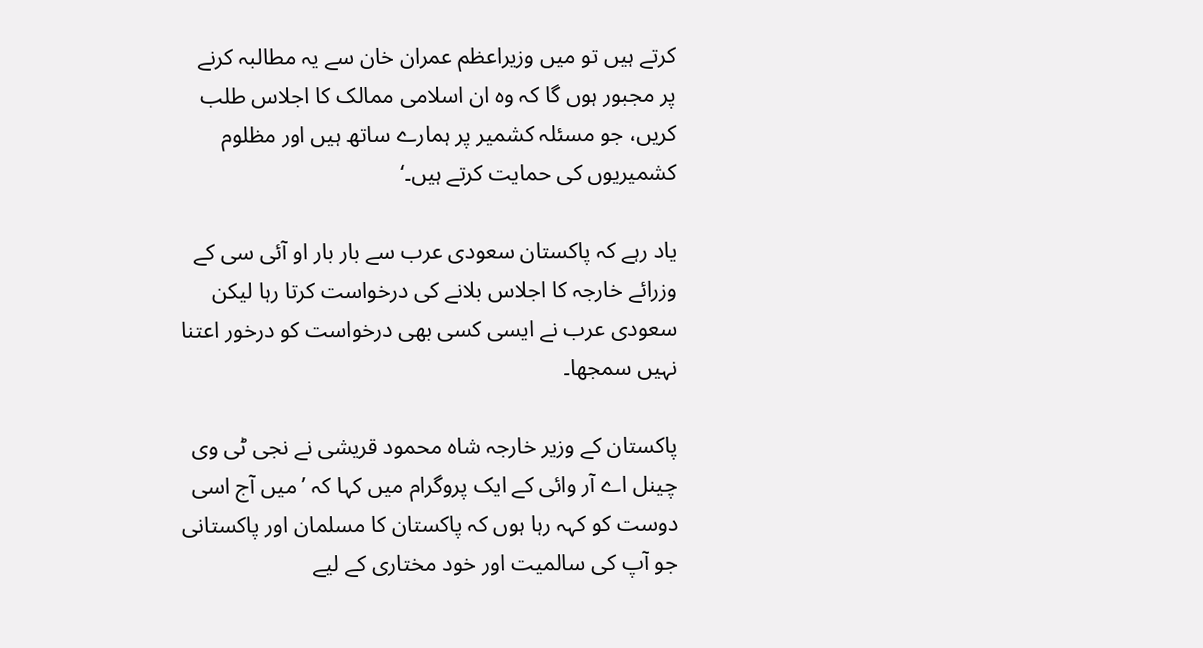کرتے ہیں تو میں وزیراعظم عمران خان سے یہ مطالبہ کرنے پر مجبور ہوں گا کہ وہ ان اسلامی ممالک کا اجلاس طلب کریں، جو مسئلہ کشمیر پر ہمارے ساتھ ہیں اور مظلوم کشمیریوں کی حمایت کرتے ہیں۔‘

یاد رہے کہ پاکستان سعودی عرب سے بار بار او آئی سی کے وزرائے خارجہ کا اجلاس بلانے کی درخواست کرتا رہا لیکن سعودی عرب نے ایسی کسی بھی درخواست کو درخور اعتنا نہیں سمجھا۔

پاکستان کے وزیر خارجہ شاہ محمود قریشی نے نجی ٹی وی چینل اے آر وائی کے ایک پروگرام میں کہا کہ ’میں آج اسی دوست کو کہہ رہا ہوں کہ پاکستان کا مسلمان اور پاکستانی جو آپ کی سالمیت اور خود مختاری کے لیے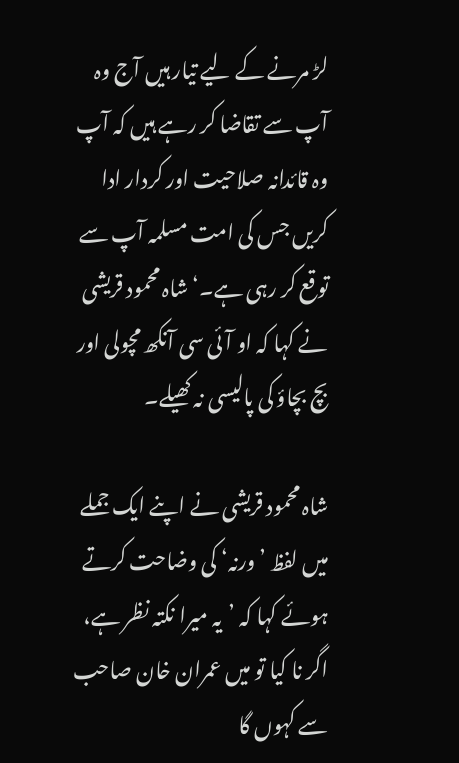لڑ مرنے کے لیے تیار ہیں آج وہ آپ سے تقاضا کر رہے ہیں کہ آپ وہ قائدانہ صلاحیت اور کردار ادا کریں جس کی امت مسلمہ آپ سے توقع کر رہی ہے۔‘ شاہ محمود قریشی نے کہا کہ او آئی سی آنکھ مچولی اور بچ بچاؤ کی پالیسی نہ کھیلے۔

شاہ محمود قریشی نے اپنے ایک جملے میں لفظ ’ورنہ‘ کی وضاحت کرتے ہوئے کہا کہ ’یہ میرا نکتہ نظر ہے، اگر نا کیا تو میں عمران خان صاحب سے کہوں گا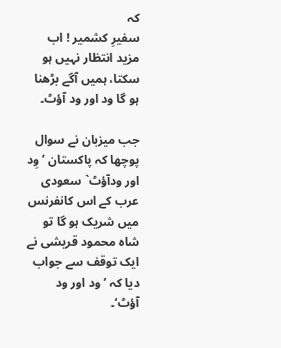کہ
سفیرِ کشمیر ! اب مزید انتظار نہیں ہو سکتا، ہمیں آگے بڑھنا ہو گا ود اور ود آؤٹ۔

جب میزبان نے سوال پوچھا کہ پاکستان ’وِد اور ودآؤٹ` سعودی عرب کے اس کانفرنس میں شریک ہو گا تو شاہ محمود قریشی نے ایک توقف سے جواب دیا کہ ’ود اور ود آؤٹ‘۔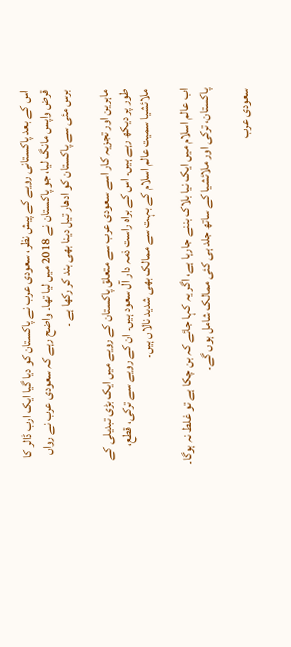اس کے بعد پاکستانی رویے کے پیش نظر، سعودی عرب نے پاکستان کو دیا گیا ایک ارب ڈالر کا قرض واپس مانگ لیا، جو پاکستان نے 2018 میں لیا تھا۔ واضح رہے کہ سعودی عرب نے رواں برس مئی سے پاکستان کو ادھار تیل دینا بھی بند کر رکھا ہے ۔

ماہرین اور تجزیہ کار اسے سعودی عرب سے متعلق پاکستان کے رویے میں ایک بڑی تبدیلی کے طور پر دیکھ رہے ہیں۔ اس کے براہ راست ذمہ دار آل سعود ہیں۔ ان کے رویے سے ترکی، قطع، ملائشیا سمیت عالم اسلام کے بہت سے ممالک بھی شدید نالاں ہیں۔

اب عالم اسلام میں ایک نیا بلاک بننے جارہا ہے، اگر یہ کہا جائے کہ بن چکا ہے تو غلط نہ ہوگا۔ پاکستان، ترکی اور ملائشیا کے ساتھ جلد ہی کئی ممالک شامل ہوں گے۔

سعودی عرب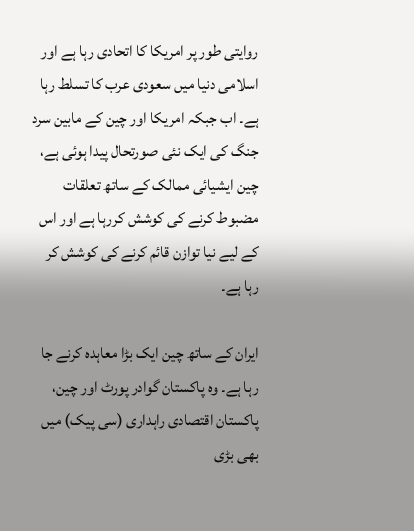روایتی طور پر امریکا کا اتحادی رہا ہے اور اسلامی دنیا میں سعودی عرب کا تسلط رہا ہے۔ اب جبکہ امریکا اور چین کے مابین سرد جنگ کی ایک نئی صورتحال پیدا ہوئی ہے، چین ایشیائی ممالک کے ساتھ تعلقات مضبوط کرنے کی کوشش کررہا ہے اور اس کے لیے نیا توازن قائم کرنے کی کوشش کر رہا ہے۔

ایران کے ساتھ چین ایک بڑا معاہدہ کرنے جا رہا ہے۔ وہ پاکستان گوادر پورٹ اور چین، پاکستان اقتصادی راہداری (سی پیک) میں بھی بڑی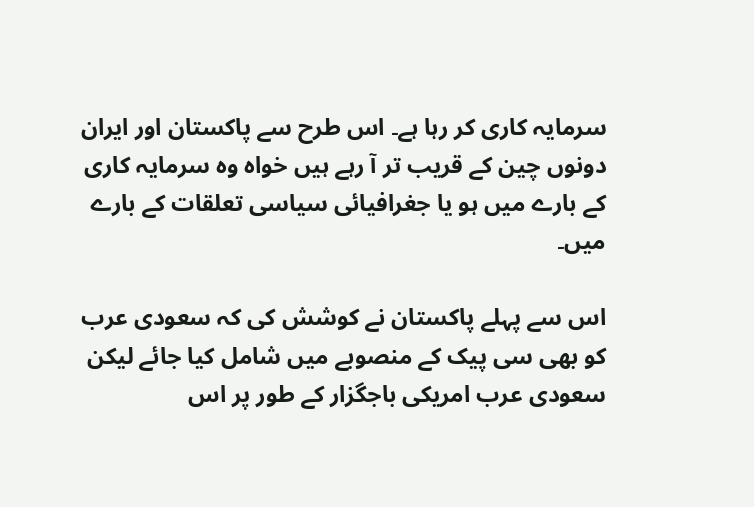سرمایہ کاری کر رہا ہے۔ اس طرح سے پاکستان اور ایران دونوں چین کے قریب تر آ رہے ہیں خواہ وہ سرمایہ کاری کے بارے میں ہو یا جغرافیائی سیاسی تعلقات کے بارے میں۔

اس سے پہلے پاکستان نے کوشش کی کہ سعودی عرب کو بھی سی پیک کے منصوبے میں شامل کیا جائے لیکن سعودی عرب امریکی باجگزار کے طور پر اس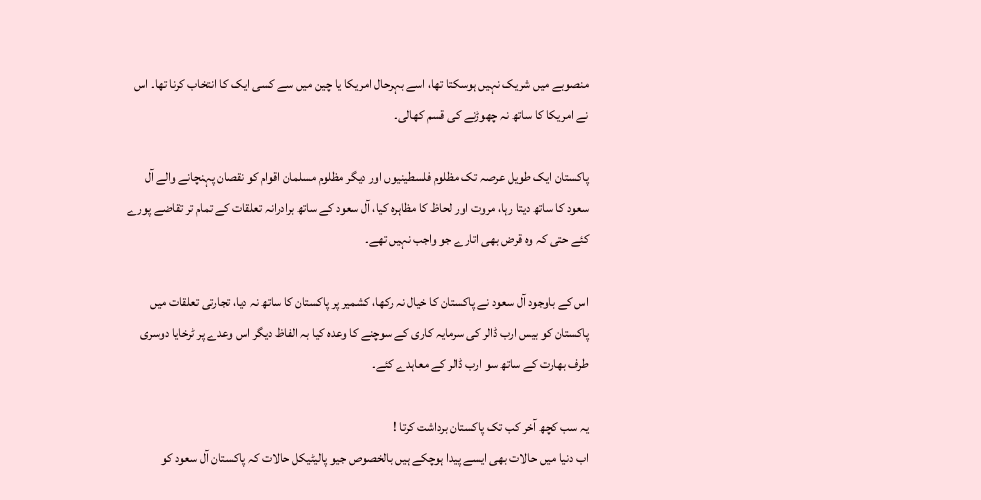منصوبے میں شریک نہیں ہوسکتا تھا، اسے بہرحال امریکا یا چین میں سے کسی ایک کا انتخاب کرنا تھا۔ اس نے امریکا کا ساتھ نہ چھوڑنے کی قسم کھالی۔

پاکستان ایک طویل عرصہ تک مظلوم فلسطینیوں اور دیگر مظلوم مسلمان اقوام کو نقصان پہنچانے والے آل سعود کا ساتھ دیتا رہا، مروت اور لحاظ کا مظاہرہ کیا، آل سعود کے ساتھ برادرانہ تعلقات کے تمام تر تقاضے پورے کئے حتی کہ وہ قرض بھی اتارے جو واجب نہیں تھے۔

اس کے باوجود آل سعود نے پاکستان کا خیال نہ رکھا، کشمیر پر پاکستان کا ساتھ نہ دیا، تجارتی تعلقات میں پاکستان کو بیس ارب ڈالر کی سرمایہ کاری کے سوچنے کا وعدہ کیا بہ الفاظ دیگر اس وعدے پر ٹرخایا دوسری طرف بھارت کے ساتھ سو ارب ڈالر کے معاہدے کئے۔

یہ سب کچھ آخر کب تک پاکستان برداشت کرتا !
اب دنیا میں حالات بھی ایسے پیدا ہوچکے ہیں بالخصوص جیو پالیٹیکل حالات کہ پاکستان آل سعود کو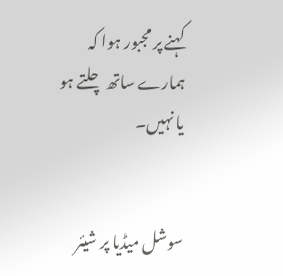کہنے پر مجبور ہوا کہ ہمارے ساتھ چلتے ہو یا نہیں۔


سوشل میڈیا پر شیئر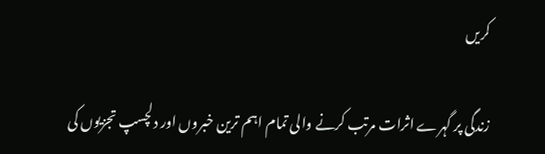کریں

زندگی پر گہرے اثرات مرتب کرنے والی تمام اہم ترین خبروں اور دلچسپ تجزیوں کی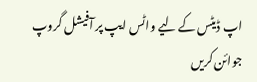اپ ڈیٹس کے لیے واٹس ایپ پر آفیشل گروپ جوائن کریں